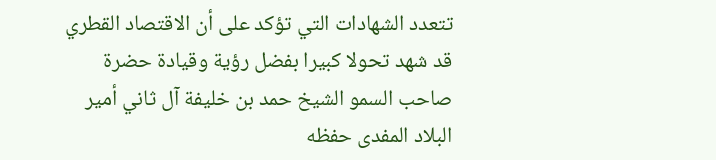تتعدد الشهادات التي تؤكد على أن الاقتصاد القطري قد شهد تحولا كبيرا بفضل رؤية وقيادة حضرة صاحب السمو الشيخ حمد بن خليفة آل ثاني أمير البلاد المفدى حفظه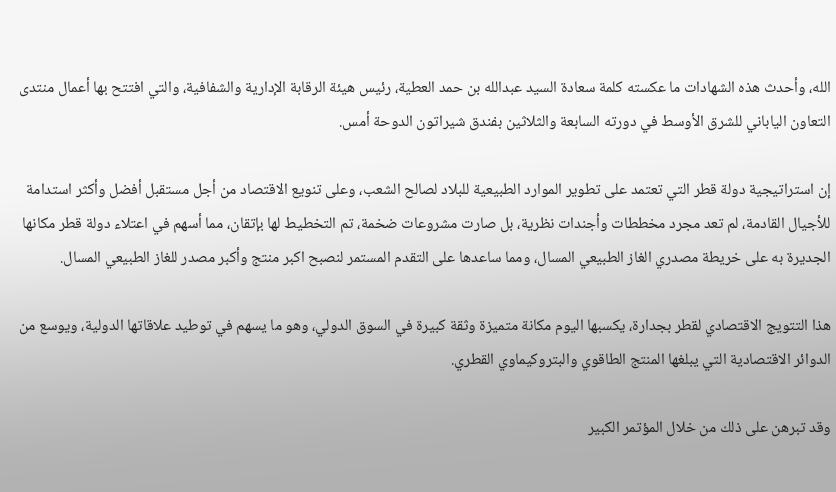الله، وأحدث هذه الشهادات ما عكسته كلمة سعادة السيد عبدالله بن حمد العطية، رئيس هيئة الرقابة الإدارية والشفافية، والتي افتتح بها أعمال منتدى التعاون الياباني للشرق الأوسط في دورته السابعة والثلاثين بفندق شيراتون الدوحة أمس.

إن استراتيجية دولة قطر التي تعتمد على تطوير الموارد الطبيعية للبلاد لصالح الشعب، وعلى تنويع الاقتصاد من أجل مستقبل أفضل وأكثر استدامة للأجيال القادمة، لم تعد مجرد مخططات وأجندات نظرية، بل صارت مشروعات ضخمة، تم التخطيط لها بإتقان، مما أسهم في اعتلاء دولة قطر مكانها الجديرة به على خريطة مصدري الغاز الطبيعي المسال، ومما ساعدها على التقدم المستمر لنصبح اكبر منتج وأكبر مصدر للغاز الطبيعي المسال.

هذا التتويج الاقتصادي لقطر بجدارة، يكسبها اليوم مكانة متميزة وثقة كبيرة في السوق الدولي، وهو ما يسهم في توطيد علاقاتها الدولية، ويوسع من الدوائر الاقتصادية التي يبلغها المنتج الطاقوي والبتروكيماوي القطري.

وقد تبرهن على ذلك من خلال المؤتمر الكبير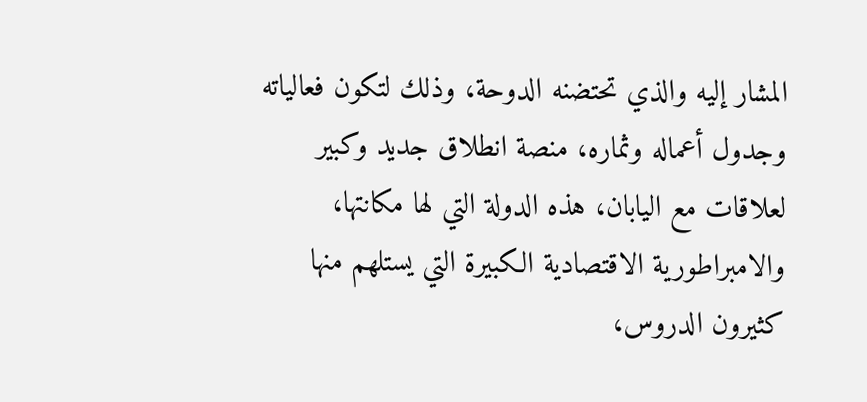المشار إليه والذي تحتضنه الدوحة، وذلك لتكون فعالياته وجدول أعماله وثماره، منصة انطلاق جديد وكبير لعلاقات مع اليابان، هذه الدولة التي لها مكانتها، والامبراطورية الاقتصادية الكبيرة التي يستلهم منها كثيرون الدروس،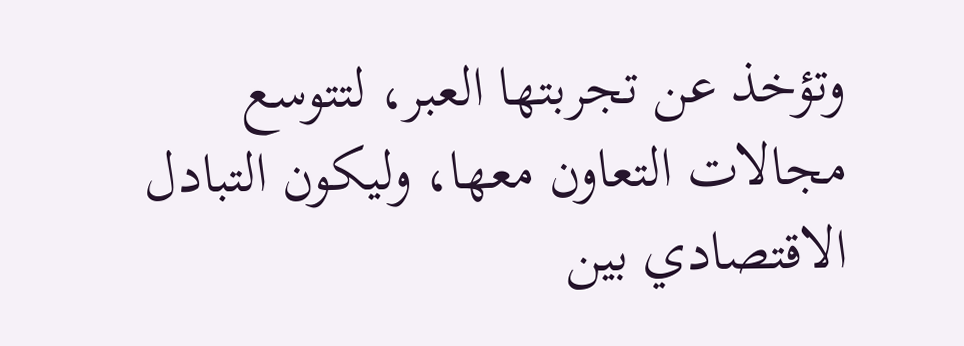وتؤخذ عن تجربتها العبر، لتتوسع مجالات التعاون معها، وليكون التبادل الاقتصادي بين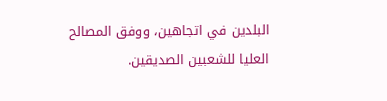البلدين في اتجاهين، ووفق المصالح العليا للشعبين الصديقين.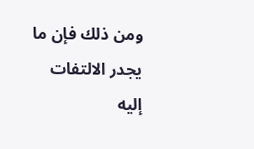ومن ذلك فإن ما يجدر الالتفات إليه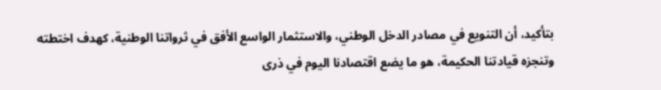بتأكيد، أن التنويع في مصادر الدخل الوطني، والاستثمار الواسع الأفق في ثرواتنا الوطنية، كهدف اختطته وتنجزه قيادتنا الحكيمة، هو ما يضع اقتصادنا اليوم في ذرى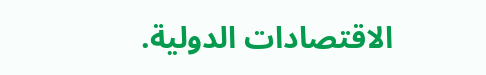الاقتصادات الدولية.